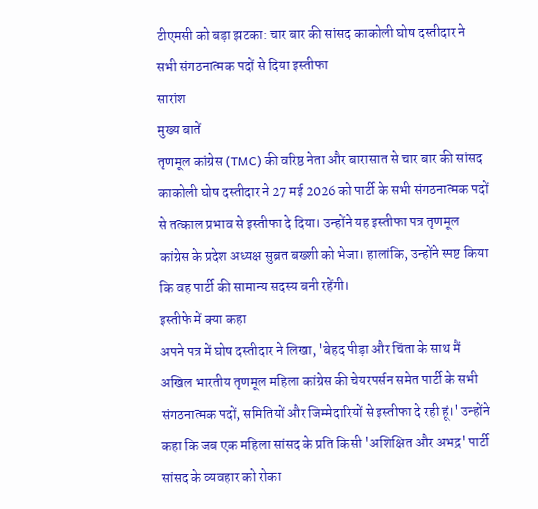टीएमसी को बड़ा झटका: चार बार की सांसद काकोली घोष दस्तीदार ने सभी संगठनात्मक पदों से दिया इस्तीफा
सारांश
मुख्य बातें
तृणमूल कांग्रेस (TMC) की वरिष्ठ नेता और बारासात से चार बार की सांसद काकोली घोष दस्तीदार ने 27 मई 2026 को पार्टी के सभी संगठनात्मक पदों से तत्काल प्रभाव से इस्तीफा दे दिया। उन्होंने यह इस्तीफा पत्र तृणमूल कांग्रेस के प्रदेश अध्यक्ष सुब्रत बख्शी को भेजा। हालांकि, उन्होंने स्पष्ट किया कि वह पार्टी की सामान्य सदस्य बनी रहेंगी।
इस्तीफे में क्या कहा
अपने पत्र में घोष दस्तीदार ने लिखा, 'बेहद पीड़ा और चिंता के साथ मैं अखिल भारतीय तृणमूल महिला कांग्रेस की चेयरपर्सन समेत पार्टी के सभी संगठनात्मक पदों, समितियों और जिम्मेदारियों से इस्तीफा दे रही हूं।' उन्होंने कहा कि जब एक महिला सांसद के प्रति किसी 'अशिक्षित और अभद्र' पार्टी सांसद के व्यवहार को रोका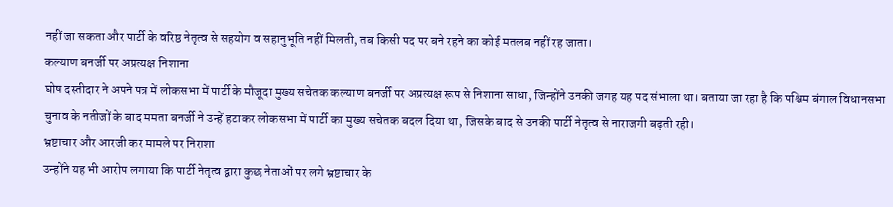नहीं जा सकता और पार्टी के वरिष्ठ नेतृत्व से सहयोग व सहानुभूति नहीं मिलती, तब किसी पद पर बने रहने का कोई मतलब नहीं रह जाता।
कल्याण बनर्जी पर अप्रत्यक्ष निशाना
घोष दस्तीदार ने अपने पत्र में लोकसभा में पार्टी के मौजूदा मुख्य सचेतक कल्याण बनर्जी पर अप्रत्यक्ष रूप से निशाना साधा, जिन्होंने उनकी जगह यह पद संभाला था। बताया जा रहा है कि पश्चिम बंगाल विधानसभा चुनाव के नतीजों के बाद ममता बनर्जी ने उन्हें हटाकर लोकसभा में पार्टी का मुख्य सचेतक बदल दिया था, जिसके बाद से उनकी पार्टी नेतृत्व से नाराजगी बढ़ती रही।
भ्रष्टाचार और आरजी कर मामले पर निराशा
उन्होंने यह भी आरोप लगाया कि पार्टी नेतृत्व द्वारा कुछ नेताओं पर लगे भ्रष्टाचार के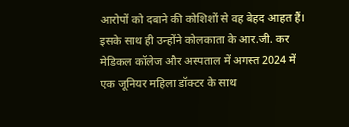आरोपों को दबाने की कोशिशों से वह बेहद आहत हैं। इसके साथ ही उन्होंने कोलकाता के आर.जी. कर मेडिकल कॉलेज और अस्पताल में अगस्त 2024 में एक जूनियर महिला डॉक्टर के साथ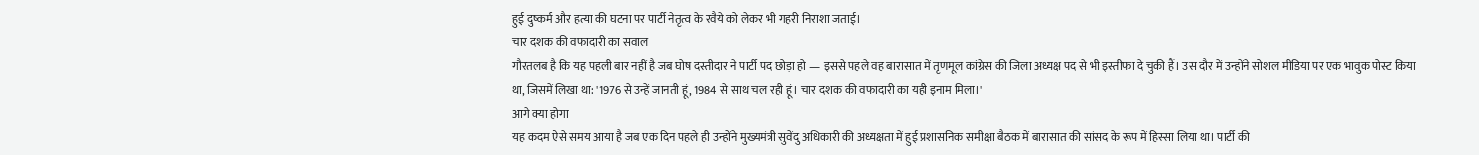हुई दुष्कर्म और हत्या की घटना पर पार्टी नेतृत्व के रवैये को लेकर भी गहरी निराशा जताई।
चार दशक की वफादारी का सवाल
गौरतलब है कि यह पहली बार नहीं है जब घोष दस्तीदार ने पार्टी पद छोड़ा हो — इससे पहले वह बारासात में तृणमूल कांग्रेस की जिला अध्यक्ष पद से भी इस्तीफा दे चुकी हैं। उस दौर में उन्होंने सोशल मीडिया पर एक भावुक पोस्ट किया था, जिसमें लिखा था: '1976 से उन्हें जानती हूं, 1984 से साथ चल रही हूं। चार दशक की वफादारी का यही इनाम मिला।'
आगे क्या होगा
यह कदम ऐसे समय आया है जब एक दिन पहले ही उन्होंने मुख्यमंत्री सुवेंदु अधिकारी की अध्यक्षता में हुई प्रशासनिक समीक्षा बैठक में बारासात की सांसद के रूप में हिस्सा लिया था। पार्टी की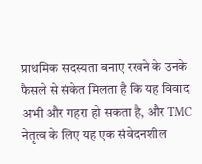प्राथमिक सदस्यता बनाए रखने के उनके फैसले से संकेत मिलता है कि यह विवाद अभी और गहरा हो सकता है, और TMC नेतृत्व के लिए यह एक संवेदनशील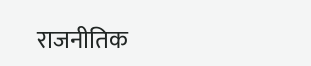राजनीतिक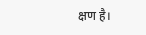क्षण है।